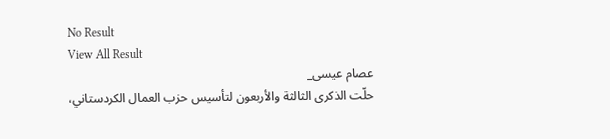No Result
View All Result
عصام عيسى_
حلّت الذكرى الثالثة والأربعون لتأسيس حزب العمال الكردستاني،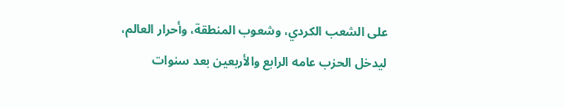على الشعب الكردي، وشعوب المنطقة، وأحرار العالم، ليدخل الحزب عامه الرابع والأربعين بعد سنوات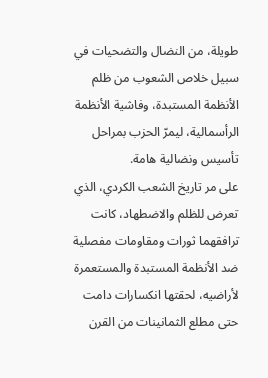طويلة، من النضال والتضحيات في سبيل خلاص الشعوب من ظلم الأنظمة المستبدة، وفاشية الأنظمة الرأسمالية، ليمرّ الحزب بمراحل تأسيس ونضالية هامة.
على مر تاريخ الشعب الكردي، الذي تعرض للظلم والاضطهاد، كانت ترافقهما ثورات ومقاومات مفصلية ضد الأنظمة المستبدة والمستعمرة لأراضيه، لحقتها انكسارات دامت حتى مطلع الثمانينات من القرن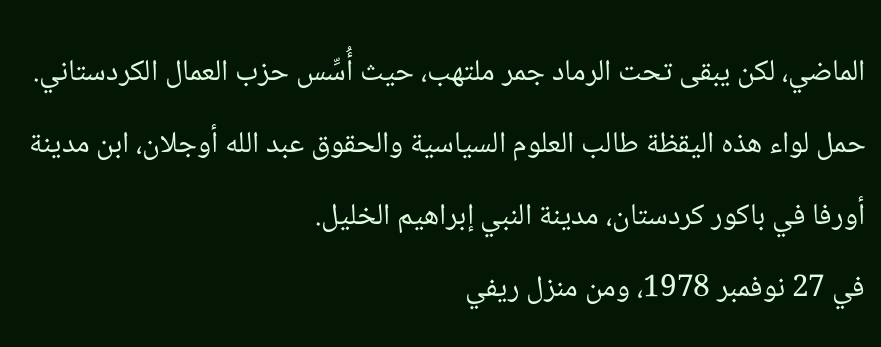الماضي، لكن يبقى تحت الرماد جمر ملتهب، حيث أُسِّس حزب العمال الكردستاني.
حمل لواء هذه اليقظة طالب العلوم السياسية والحقوق عبد الله أوجلان، ابن مدينة أورفا في باكور كردستان، مدينة النبي إبراهيم الخليل.
في 27 نوفمبر 1978، ومن منزل ريفي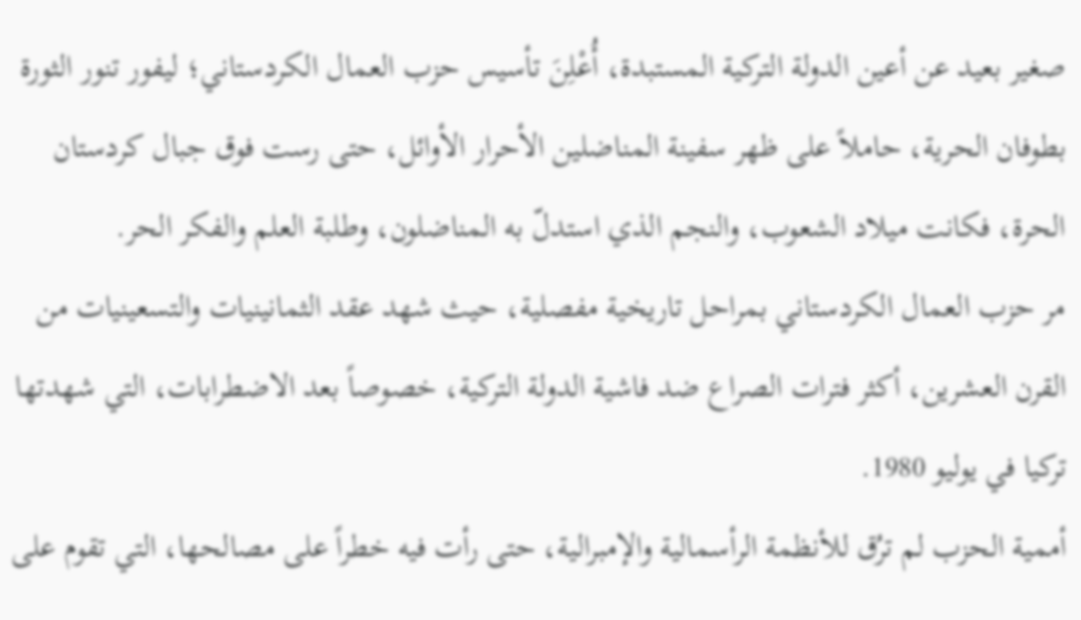صغير بعيد عن أعين الدولة التركية المستبدة، أُعْلِنَ تأسيس حزب العمال الكردستاني؛ ليفور تنور الثورة بطوفان الحرية، حاملاً على ظهر سفينة المناضلين الأحرار الأوائل، حتى رست فوق جبال كردستان الحرة، فكانت ميلاد الشعوب، والنجم الذي استدلّ به المناضلون، وطلبة العلم والفكر الحر.
مر حزب العمال الكردستاني بمراحل تاريخية مفصلية، حيث شهد عقد الثمانينيات والتسعينيات من القرن العشرين، أكثر فترات الصراع ضد فاشية الدولة التركية، خصوصاً بعد الاضطرابات، التي شهدتها تركيا في يوليو 1980.
أممية الحزب لم ترُق للأنظمة الرأسمالية والإمبرالية، حتى رأت فيه خطراً على مصالحها، التي تقوم على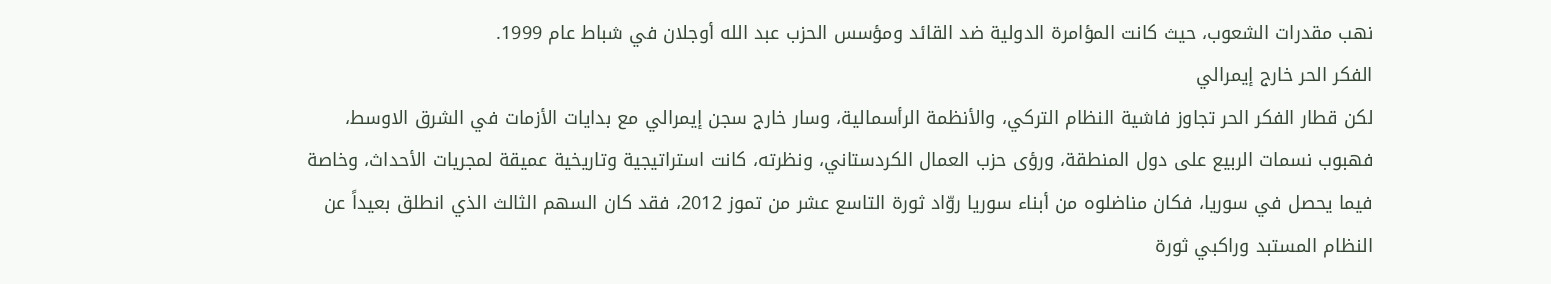نهب مقدرات الشعوب، حيث كانت المؤامرة الدولية ضد القائد ومؤسس الحزب عبد الله أوجلان في شباط عام 1999.
الفكر الحر خارج إيمرالي
لكن قطار الفكر الحر تجاوز فاشية النظام التركي، والأنظمة الرأسمالية، وسار خارج سجن إيمرالي مع بدايات الأزمات في الشرق الاوسط، فهبوب نسمات الربيع على دول المنطقة، ورؤى حزب العمال الكردستاني، ونظرته، كانت استراتيجية وتاريخية عميقة لمجريات الأحداث، وخاصة فيما يحصل في سوريا، فكان مناضلوه من أبناء سوريا روّاد ثورة التاسع عشر من تموز 2012، فقد كان السهم الثالث الذي انطلق بعيداً عن النظام المستبد وراكبي ثورة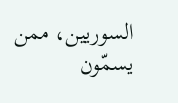السوريين، ممن يسمّون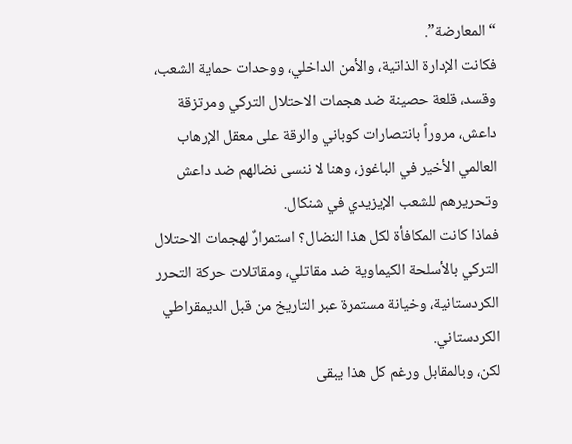“المعارضة”.
فكانت الإدارة الذاتية، والأمن الداخلي، ووحدات حماية الشعب، وقسد، قلعة حصينة ضد هجمات الاحتلال التركي ومرتزقة داعش، مروراً بانتصارات كوباني والرقة على معقل الإرهاب العالمي الأخير في الباغوز، وهنا لا ننسى نضالهم ضد داعش وتحريرهم للشعب الإيزيدي في شنكال.
فماذا كانت المكافأة لكل هذا النضال؟ استمرارٌ لهجمات الاحتلال التركي بالأسلحة الكيماوية ضد مقاتلي، ومقاتلات حركة التحرر الكردستانية، وخيانة مستمرة عبر التاريخ من قبل الديمقراطي الكردستاني.
لكن، وبالمقابل ورغم كل هذا يبقى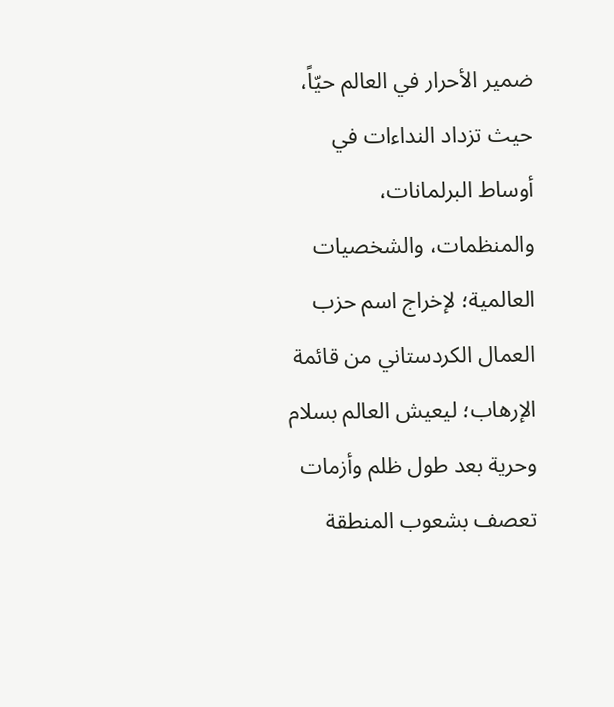ضمير الأحرار في العالم حيّاً، حيث تزداد النداءات في أوساط البرلمانات، والمنظمات، والشخصيات العالمية؛ لإخراج اسم حزب العمال الكردستاني من قائمة الإرهاب؛ ليعيش العالم بسلام وحرية بعد طول ظلم وأزمات تعصف بشعوب المنطقة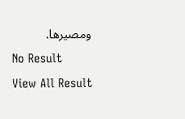ومصيرها.
No Result
View All Result